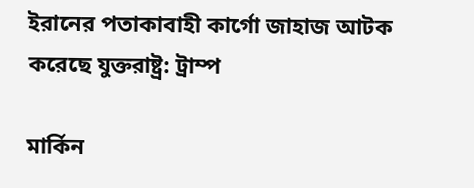ইরানের পতাকাবাহী কার্গো জাহাজ আটক করেছে যুক্তরাষ্ট্র: ট্রাম্প

মার্কিন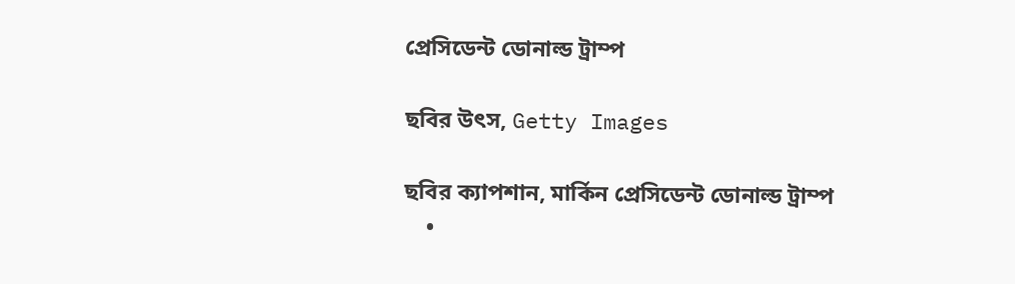প্রেসিডেন্ট ডোনাল্ড ট্রাম্প

ছবির উৎস, Getty Images

ছবির ক্যাপশান, মার্কিন প্রেসিডেন্ট ডোনাল্ড ট্রাম্প
    •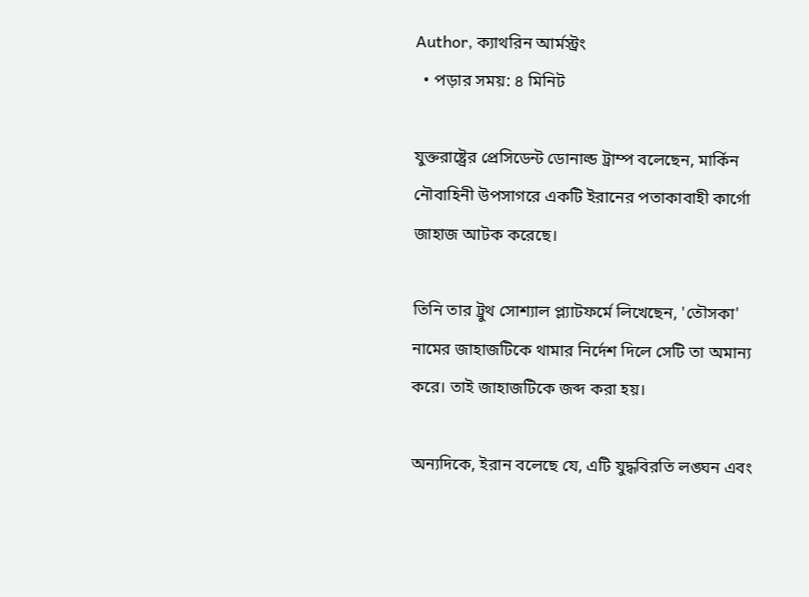Author, ক্যাথরিন আর্মস্ট্রং
  • পড়ার সময়: ৪ মিনিট

যুক্তরাষ্ট্রের প্রেসিডেন্ট ডোনাল্ড ট্রাম্প বলেছেন, মার্কিন নৌবাহিনী উপসাগরে একটি ইরানের পতাকাবাহী কার্গো জাহাজ আটক করেছে।

তিনি তার ট্রুথ সোশ্যাল প্ল্যাটফর্মে লিখেছেন, 'তৌসকা' নামের জাহাজটিকে থামার নির্দেশ দিলে সেটি তা অমান্য করে। তাই জাহাজটিকে জব্দ করা হয়।

অন্যদিকে, ইরান বলেছে যে, এটি যুদ্ধবিরতি লঙ্ঘন এবং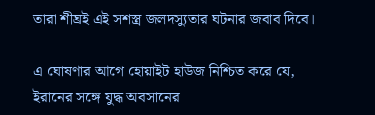তারা শীঘ্রই এই সশস্ত্র জলদস্যুতার ঘটনার জবাব দিবে।

এ ঘোষণার আগে হোয়াইট হাউজ নিশ্চিত করে যে, ইরানের সঙ্গে যুদ্ধ অবসানের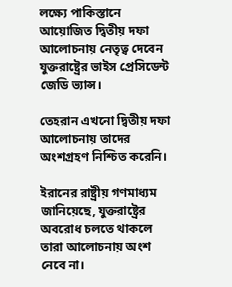লক্ষ্যে পাকিস্তানে আয়োজিত দ্বিতীয় দফা আলোচনায় নেতৃত্ব দেবেন যুক্তরাষ্ট্রের ভাইস প্রেসিডেন্ট জেডি ভ্যান্স।

তেহরান এখনো দ্বিতীয় দফা আলোচনায় তাদের অংশগ্রহণ নিশ্চিত করেনি।

ইরানের রাষ্ট্রীয় গণমাধ্যম জানিয়েছে, যুক্তরাষ্ট্রের অবরোধ চলতে থাকলে তারা আলোচনায় অংশ নেবে না।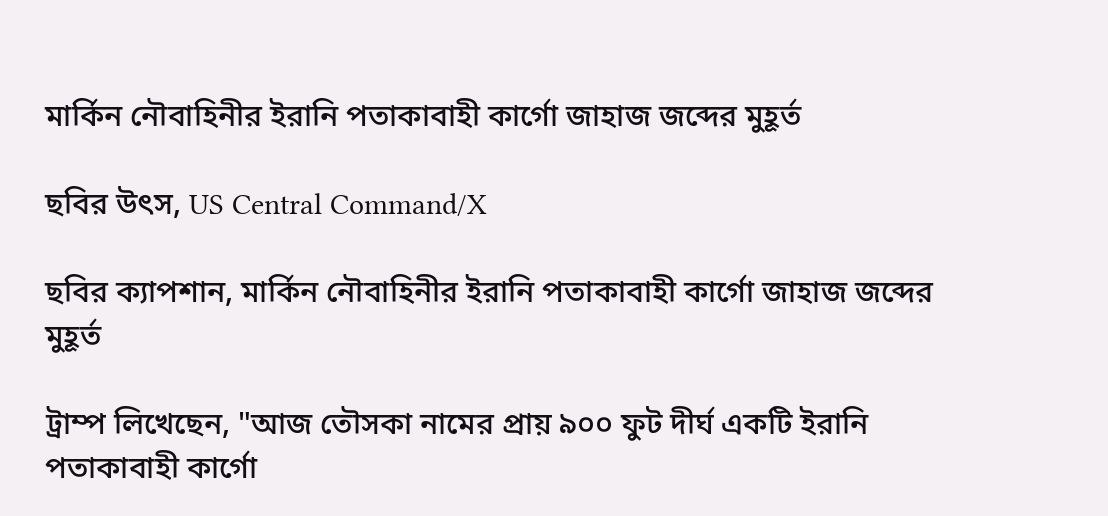মার্কিন নৌবাহিনীর ইরানি পতাকাবাহী কার্গো জাহাজ জব্দের মুহূর্ত

ছবির উৎস, US Central Command/X

ছবির ক্যাপশান, মার্কিন নৌবাহিনীর ইরানি পতাকাবাহী কার্গো জাহাজ জব্দের মুহূর্ত

ট্রাম্প লিখেছেন, "আজ তৌসকা নামের প্রায় ৯০০ ফুট দীর্ঘ একটি ইরানি পতাকাবাহী কার্গো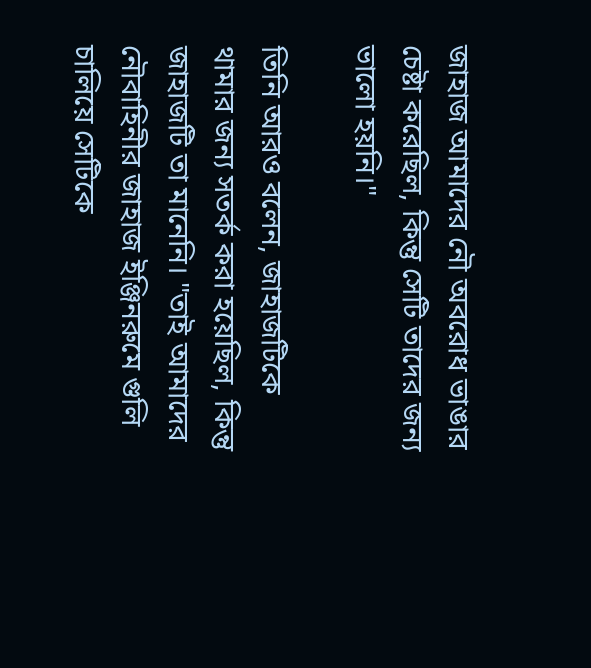জাহাজ আমাদের নৌ অবরোধ ভাঙার চেষ্টা করেছিল, কিন্তু সেটি তাদের জন্য ভালো হয়নি।"

তিনি আরও বলেন, জাহাজটিকে থামার জন্য সতর্ক করা হয়েছিল, কিন্তু জাহাজটি তা মানেনি। "তাই আমাদের নৌবাহিনীর জাহাজ ইঞ্জিনরুমে গুলি চালিয়ে সেটিকে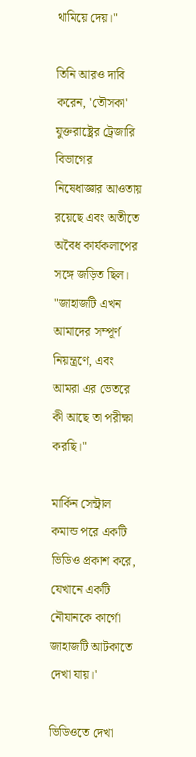থামিয়ে দেয়।"

তিনি আরও দাবি করেন, 'তৌসকা' যুক্তরাষ্ট্রের ট্রেজারি বিভাগের নিষেধাজ্ঞার আওতায় রয়েছে এবং অতীতে অবৈধ কার্যকলাপের সঙ্গে জড়িত ছিল। "জাহাজটি এখন আমাদের সম্পূর্ণ নিয়ন্ত্রণে, এবং আমরা এর ভেতরে কী আছে তা পরীক্ষা করছি।"

মার্কিন সেন্ট্রাল কমান্ড পরে একটি ভিডিও প্রকাশ করে, যেখানে একটি নৌযানকে কার্গো জাহাজটি আটকাতে দেখা যায়।'

ভিডিওতে দেখা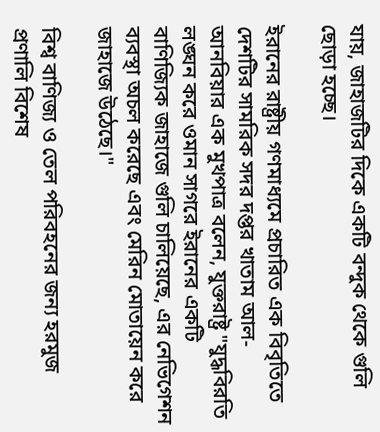যায়, জাহাজটির দিকে একটি বন্দুক থেকে গুলি ছোড়া হচ্ছে।

ইরানের রাষ্ট্রীয় গণমাধ্যমে প্রচারিত এক বিবৃতিতে দেশটির সামরিক সদর দপ্তর খাতাম আল-আনবিয়ার এক মুখপাত্র বলেন, যুক্তরাষ্ট্র "যুদ্ধবিরতি লঙ্ঘন করে ওমান সাগরে ইরানের একটি বাণিজ্যিক জাহাজে গুলি চালিয়েছে, এর নেভিগেশন ব্যবস্থা অচল করেছে এবং মেরিন মোতায়েন করে জাহাজে উঠেছে।"

বিশ্ব বাণিজ্য ও তেল পরিবহনের জন্য হরমুজ প্রণালি বিশেষ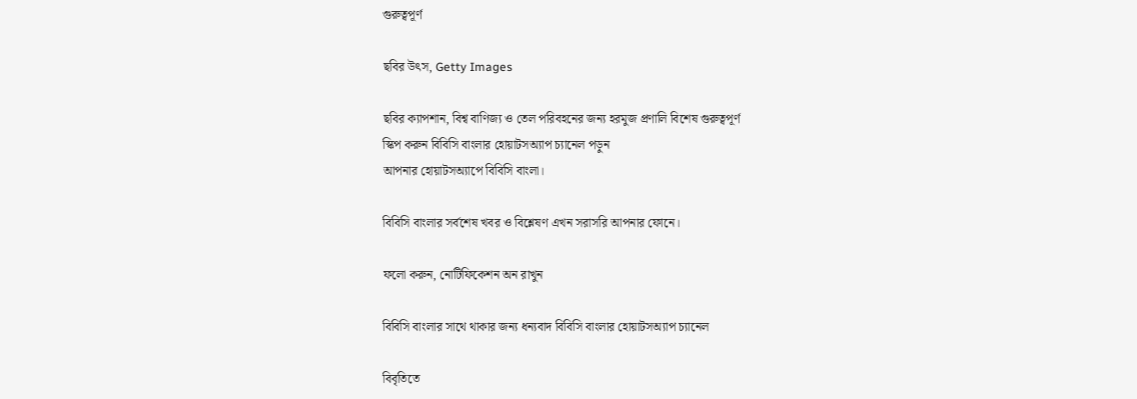গুরুত্বপূর্ণ

ছবির উৎস, Getty Images

ছবির ক্যাপশান, বিশ্ব বাণিজ্য ও তেল পরিবহনের জন্য হরমুজ প্রণালি বিশেষ গুরুত্বপূর্ণ
স্কিপ করুন বিবিসি বাংলার হোয়াটসঅ্যাপ চ্যানেল পড়ুন
আপনার হোয়াটসঅ্যাপে বিবিসি বাংলা।

বিবিসি বাংলার সর্বশেষ খবর ও বিশ্লেষণ এখন সরাসরি আপনার ফোনে।

ফলো করুন, নোটিফিকেশন অন রাখুন

বিবিসি বাংলার সাথে থাকার জন্য ধন্যবাদ বিবিসি বাংলার হোয়াটসঅ্যাপ চ্যানেল

বিবৃতিতে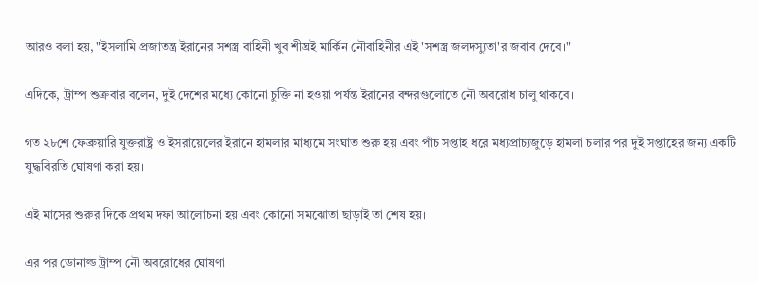আরও বলা হয়, "ইসলামি প্রজাতন্ত্র ইরানের সশস্ত্র বাহিনী খুব শীঘ্রই মার্কিন নৌবাহিনীর এই 'সশস্ত্র জলদস্যুতা'র জবাব দেবে।"

এদিকে, ট্রাম্প শুক্রবার বলেন, দুই দেশের মধ্যে কোনো চুক্তি না হওয়া পর্যন্ত ইরানের বন্দরগুলোতে নৌ অবরোধ চালু থাকবে।

গত ২৮শে ফেব্রুয়ারি যুক্তরাষ্ট্র ও ইসরায়েলের ইরানে হামলার মাধ্যমে সংঘাত শুরু হয় এবং পাঁচ সপ্তাহ ধরে মধ্যপ্রাচ্যজুড়ে হামলা চলার পর দুই সপ্তাহের জন্য একটি যুদ্ধবিরতি ঘোষণা করা হয়।

এই মাসের শুরুর দিকে প্রথম দফা আলোচনা হয় এবং কোনো সমঝোতা ছাড়াই তা শেষ হয়।

এর পর ডোনাল্ড ট্রাম্প নৌ অবরোধের ঘোষণা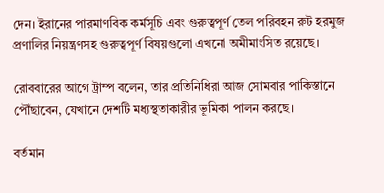দেন। ইরানের পারমাণবিক কর্মসূচি এবং গুরুত্বপূর্ণ তেল পরিবহন রুট হরমুজ প্রণালির নিয়ন্ত্রণসহ গুরুত্বপূর্ণ বিষয়গুলো এখনো অমীমাংসিত রয়েছে।

রোববারের আগে ট্রাম্প বলেন, তার প্রতিনিধিরা আজ সোমবার পাকিস্তানে পৌঁছাবেন, যেখানে দেশটি মধ্যস্থতাকারীর ভূমিকা পালন করছে।

বর্তমান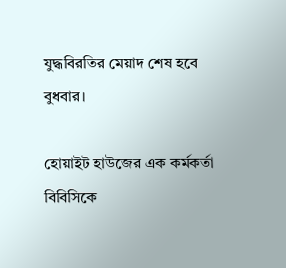যুদ্ধবিরতির মেয়াদ শেষ হবে বুধবার।

হোয়াইট হাউজের এক কর্মকর্তা বিবিসিকে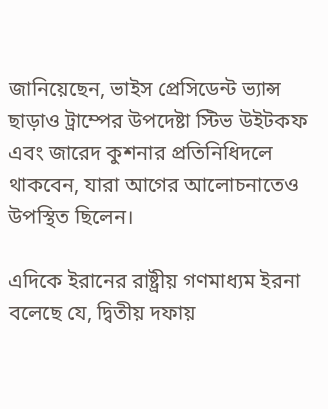জানিয়েছেন, ভাইস প্রেসিডেন্ট ভ্যান্স ছাড়াও ট্রাম্পের উপদেষ্টা স্টিভ উইটকফ এবং জারেদ কুশনার প্রতিনিধিদলে থাকবেন, যারা আগের আলোচনাতেও উপস্থিত ছিলেন।

এদিকে ইরানের রাষ্ট্রীয় গণমাধ্যম ইরনা বলেছে যে, দ্বিতীয় দফায়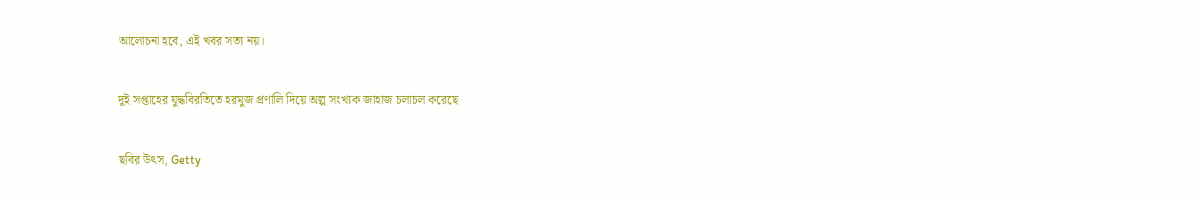আলোচনা হবে, এই খবর সত্য নয়।

দুই সপ্তাহের যুদ্ধবিরতিতে হরমুজ প্রণালি দিয়ে অল্প সংখ্যক জাহাজ চলাচল করেছে

ছবির উৎস, Getty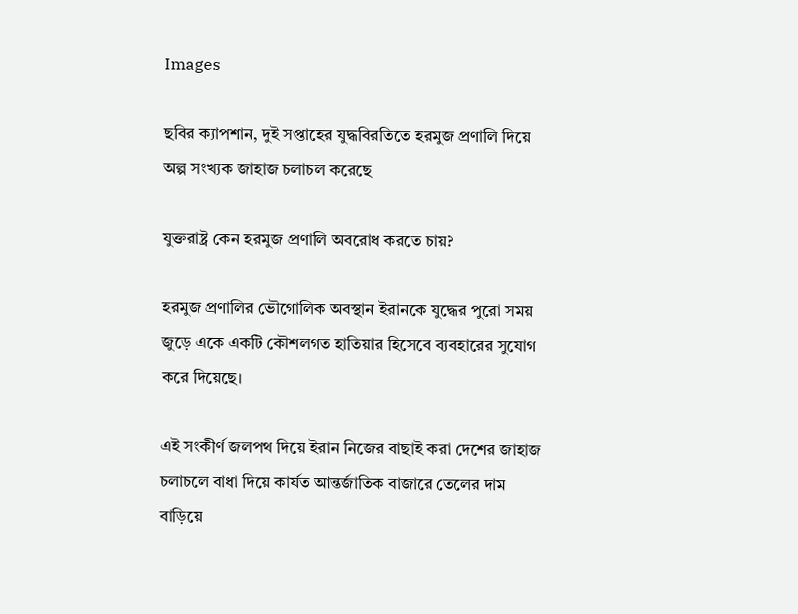Images

ছবির ক্যাপশান, দুই সপ্তাহের যুদ্ধবিরতিতে হরমুজ প্রণালি দিয়ে অল্প সংখ্যক জাহাজ চলাচল করেছে

যুক্তরাষ্ট্র কেন হরমুজ প্রণালি অবরোধ করতে চায়?

হরমুজ প্রণালির ভৌগোলিক অবস্থান ইরানকে যুদ্ধের পুরো সময় জুড়ে একে একটি কৌশলগত হাতিয়ার হিসেবে ব্যবহারের সুযোগ করে দিয়েছে।

এই সংকীর্ণ জলপথ দিয়ে ইরান নিজের বাছাই করা দেশের জাহাজ চলাচলে বাধা দিয়ে কার্যত আন্তর্জাতিক বাজারে তেলের দাম বাড়িয়ে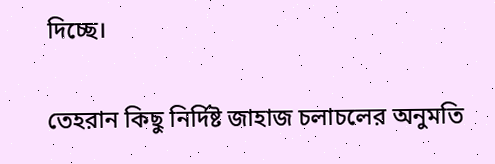দিচ্ছে।

তেহরান কিছু নির্দিষ্ট জাহাজ চলাচলের অনুমতি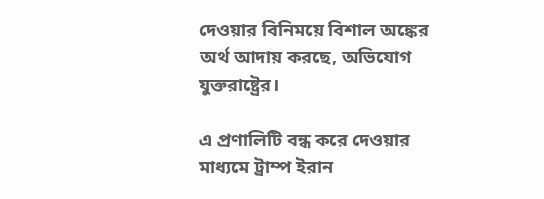দেওয়ার বিনিময়ে বিশাল অঙ্কের অর্থ আদায় করছে, অভিযোগ যুক্তরাষ্ট্রের।

এ প্রণালিটি বন্ধ করে দেওয়ার মাধ্যমে ট্রাম্প ইরান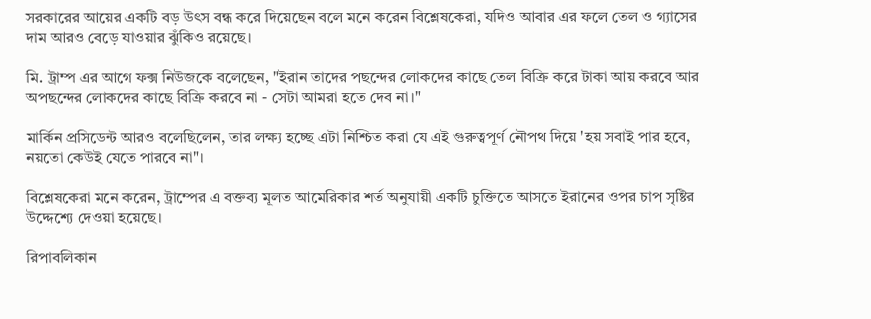সরকারের আয়ের একটি বড় উৎস বন্ধ করে দিয়েছেন বলে মনে করেন বিশ্লেষকেরা, যদিও আবার এর ফলে তেল ও গ্যাসের দাম আরও বেড়ে যাওয়ার ঝুঁকিও রয়েছে।

মি. ট্রাম্প এর আগে ফক্স নিউজকে বলেছেন, "ইরান তাদের পছন্দের লোকদের কাছে তেল বিক্রি করে টাকা আয় করবে আর অপছন্দের লোকদের কাছে বিক্রি করবে না - সেটা আমরা হতে দেব না।"

মার্কিন প্রসিডেন্ট আরও বলেছিলেন, তার লক্ষ্য হচ্ছে এটা নিশ্চিত করা যে এই গুরুত্বপূর্ণ নৌপথ দিয়ে 'হয় সবাই পার হবে, নয়তো কেউই যেতে পারবে না"।

বিশ্লেষকেরা মনে করেন, ট্রাম্পের এ বক্তব্য মূলত আমেরিকার শর্ত অনুযায়ী একটি চুক্তিতে আসতে ইরানের ওপর চাপ সৃষ্টির উদ্দেশ্যে দেওয়া হয়েছে।

রিপাবলিকান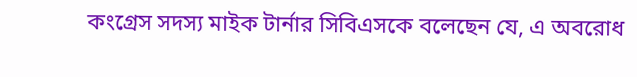কংগ্রেস সদস্য মাইক টার্নার সিবিএসকে বলেছেন যে, এ অবরোধ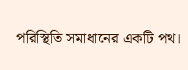পরিস্থিতি সমাধানের একটি পথ।